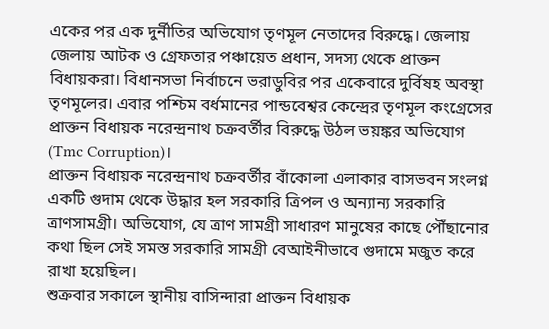একের পর এক দুর্নীতির অভিযোগ তৃণমূল নেতাদের বিরুদ্ধে। জেলায় জেলায় আটক ও গ্রেফতার পঞ্চায়েত প্রধান, সদস্য থেকে প্রাক্তন বিধায়করা। বিধানসভা নির্বাচনে ভরাডুবির পর একেবারে দুর্বিষহ অবস্থা তৃণমূলের। এবার পশ্চিম বর্ধমানের পান্ডবেশ্বর কেন্দ্রের তৃণমূল কংগ্রেসের প্রাক্তন বিধায়ক নরেন্দ্রনাথ চক্রবর্তীর বিরুদ্ধে উঠল ভয়ঙ্কর অভিযোগ (Tmc Corruption)।
প্রাক্তন বিধায়ক নরেন্দ্রনাথ চক্রবর্তীর বাঁকোলা এলাকার বাসভবন সংলগ্ন একটি গুদাম থেকে উদ্ধার হল সরকারি ত্রিপল ও অন্যান্য সরকারি ত্রাণসামগ্রী। অভিযোগ, যে ত্রাণ সামগ্রী সাধারণ মানুষের কাছে পৌঁছানোর কথা ছিল সেই সমস্ত সরকারি সামগ্রী বেআইনীভাবে গুদামে মজুত করে রাখা হয়েছিল।
শুক্রবার সকালে স্থানীয় বাসিন্দারা প্রাক্তন বিধায়ক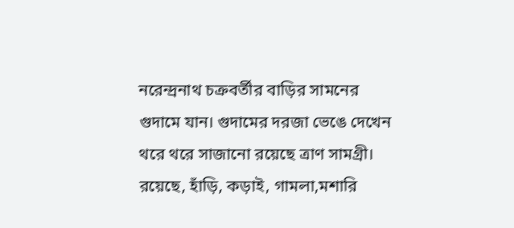নরেন্দ্রনাথ চক্রবর্তীর বাড়ির সামনের গুদামে যান। গুদামের দরজা ভেঙে দেখেন থরে থরে সাজানো রয়েছে ত্রাণ সামগ্রী। রয়েছে, হাঁড়ি, কড়াই, গামলা,মশারি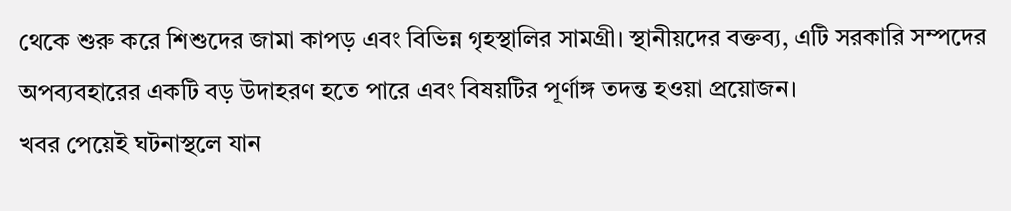থেকে শুরু করে শিশুদের জামা কাপড় এবং বিভিন্ন গৃহস্থালির সামগ্রী। স্থানীয়দের বক্তব্য, এটি সরকারি সম্পদের অপব্যবহারের একটি বড় উদাহরণ হতে পারে এবং বিষয়টির পূর্ণাঙ্গ তদন্ত হওয়া প্রয়োজন।
খবর পেয়েই ঘটনাস্থলে যান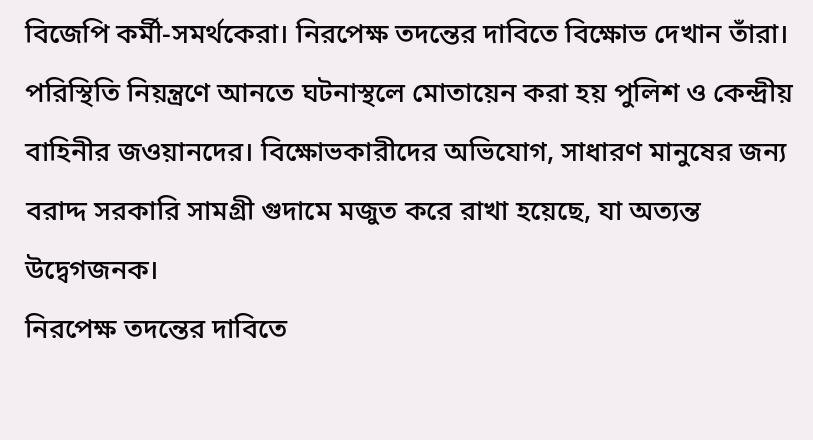বিজেপি কর্মী-সমর্থকেরা। নিরপেক্ষ তদন্তের দাবিতে বিক্ষোভ দেখান তাঁরা। পরিস্থিতি নিয়ন্ত্রণে আনতে ঘটনাস্থলে মোতায়েন করা হয় পুলিশ ও কেন্দ্রীয় বাহিনীর জওয়ানদের। বিক্ষোভকারীদের অভিযোগ, সাধারণ মানুষের জন্য বরাদ্দ সরকারি সামগ্রী গুদামে মজুত করে রাখা হয়েছে, যা অত্যন্ত উদ্বেগজনক।
নিরপেক্ষ তদন্তের দাবিতে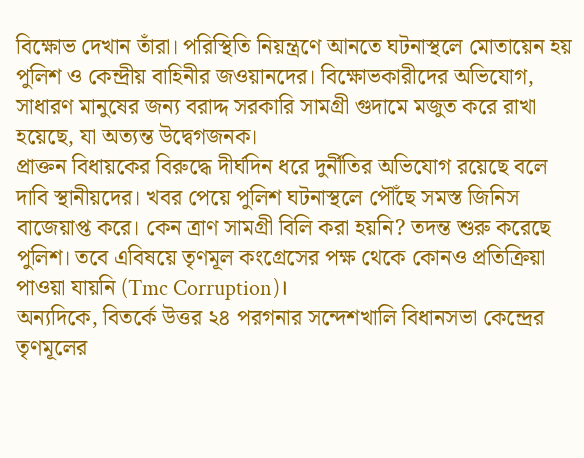বিক্ষোভ দেখান তাঁরা। পরিস্থিতি নিয়ন্ত্রণে আনতে ঘটনাস্থলে মোতায়েন হয় পুলিশ ও কেন্দ্রীয় বাহিনীর জওয়ানদের। বিক্ষোভকারীদের অভিযোগ, সাধারণ মানুষের জন্য বরাদ্দ সরকারি সামগ্রী গুদামে মজুত করে রাখা হয়েছে, যা অত্যন্ত উদ্বেগজনক।
প্রাক্তন বিধায়কের বিরুদ্ধে দীর্ঘদিন ধরে দুর্নীতির অভিযোগ রয়েছে বলে দাবি স্থানীয়দের। খবর পেয়ে পুলিশ ঘটনাস্থলে পৌঁছে সমস্ত জিনিস বাজেয়াপ্ত করে। কেন ত্রাণ সামগ্রী বিলি করা হয়নি? তদন্ত শুরু করেছে পুলিশ। তবে এবিষয়ে তৃণমূল কংগ্রেসের পক্ষ থেকে কোনও প্রতিক্রিয়া পাওয়া যায়নি (Tmc Corruption)।
অন্যদিকে, বিতর্কে উত্তর ২৪ পরগনার সন্দেশখালি বিধানসভা কেন্দ্রের তৃণমূলের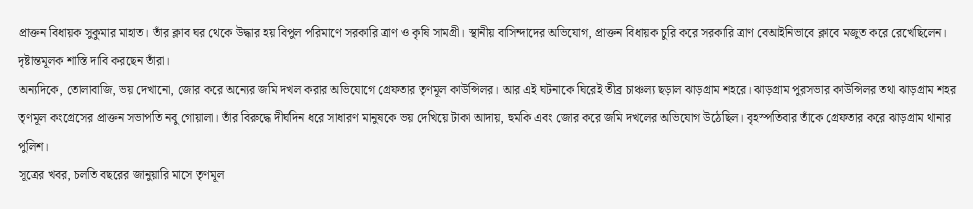প্রাক্তন বিধায়ক সুকুমার মাহাত। তাঁর ক্লাব ঘর থেকে উদ্ধার হয় বিপুল পরিমাণে সরকারি ত্রাণ ও কৃষি সামগ্রী। স্থানীয় বাসিন্দাদের অভিযোগ, প্রাক্তন বিধায়ক চুরি করে সরকারি ত্রাণ বেআইনিভাবে ক্লাবে মজুত করে রেখেছিলেন। দৃষ্টান্তমূলক শাস্তি দাবি করছেন তাঁরা।
অন্যদিকে, তোলাবাজি, ভয় দেখানো, জোর করে অন্যের জমি দখল করার অভিযোগে গ্রেফতার তৃণমূল কাউন্সিলর। আর এই ঘটনাকে ঘিরেই তীব্র চাঞ্চল্য ছড়াল ঝাড়গ্রাম শহরে। ঝাড়গ্রাম পুরসভার কাউন্সিলর তথা ঝাড়গ্রাম শহর তৃণমূল কংগ্রেসের প্রাক্তন সভাপতি নবু গোয়ালা। তাঁর বিরুদ্ধে দীর্ঘদিন ধরে সাধারণ মানুষকে ভয় দেখিয়ে টাকা আদায়, হুমকি এবং জোর করে জমি দখলের অভিযোগ উঠেছিল। বৃহস্পতিবার তাঁকে গ্রেফতার করে ঝাড়গ্রাম থানার পুলিশ।
সূত্রের খবর, চলতি বছরের জানুয়ারি মাসে তৃণমূল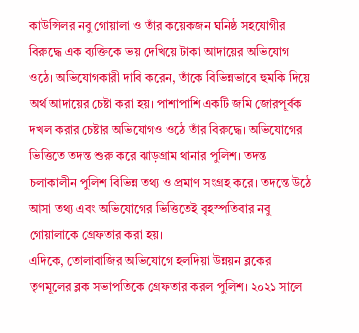কাউন্সিলর নবু গোয়ালা ও তাঁর কয়েকজন ঘনিষ্ঠ সহযোগীর বিরুদ্ধে এক ব্যক্তিকে ভয় দেখিয়ে টাকা আদায়ের অভিযোগ ওঠে। অভিযোগকারী দাবি করেন, তাঁকে বিভিন্নভাবে হুমকি দিয়ে অর্থ আদায়ের চেষ্টা করা হয়। পাশাপাশি একটি জমি জোরপূর্বক দখল করার চেষ্টার অভিযোগও ওঠে তাঁর বিরুদ্ধে। অভিযোগের ভিত্তিতে তদন্ত শুরু করে ঝাড়গ্রাম থানার পুলিশ। তদন্ত চলাকালীন পুলিশ বিভিন্ন তথ্য ও প্রমাণ সংগ্রহ করে। তদন্তে উঠে আসা তথ্য এবং অভিযোগের ভিত্তিতেই বৃহস্পতিবার নবু গোয়ালাকে গ্রেফতার করা হয়।
এদিকে, তোলাবাজির অভিযোগে হলদিয়া উন্নয়ন ব্লকের তৃণমূলের ব্লক সভাপতিকে গ্রেফতার করল পুলিশ। ২০২১ সালে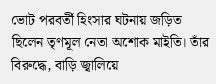ভোট পরবর্তী হিংসার ঘটনায় জড়িত ছিলেন তৃণমূল নেতা অশোক মাইতি। তাঁর বিরুদ্ধে, বাড়ি জ্বালিয়ে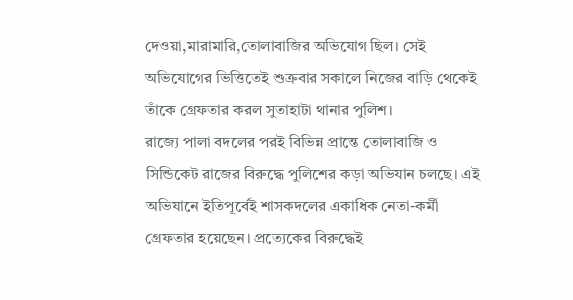দেওয়া,মারামারি,তোলাবাজির অভিযোগ ছিল। সেই অভিযোগের ভিত্তিতেই শুক্রবার সকালে নিজের বাড়ি থেকেই তাঁকে গ্রেফতার করল সুতাহাটা থানার পুলিশ।
রাজ্যে পালা বদলের পরই বিভিন্ন প্রান্তে তোলাবাজি ও সিন্ডিকেট রাজের বিরুদ্ধে পুলিশের কড়া অভিযান চলছে। এই অভিযানে ইতিপূর্বেই শাসকদলের একাধিক নেতা-কর্মী গ্রেফতার হয়েছেন। প্রত্যেকের বিরুদ্ধেই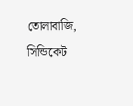তোলাবাজি, সিন্ডিকেট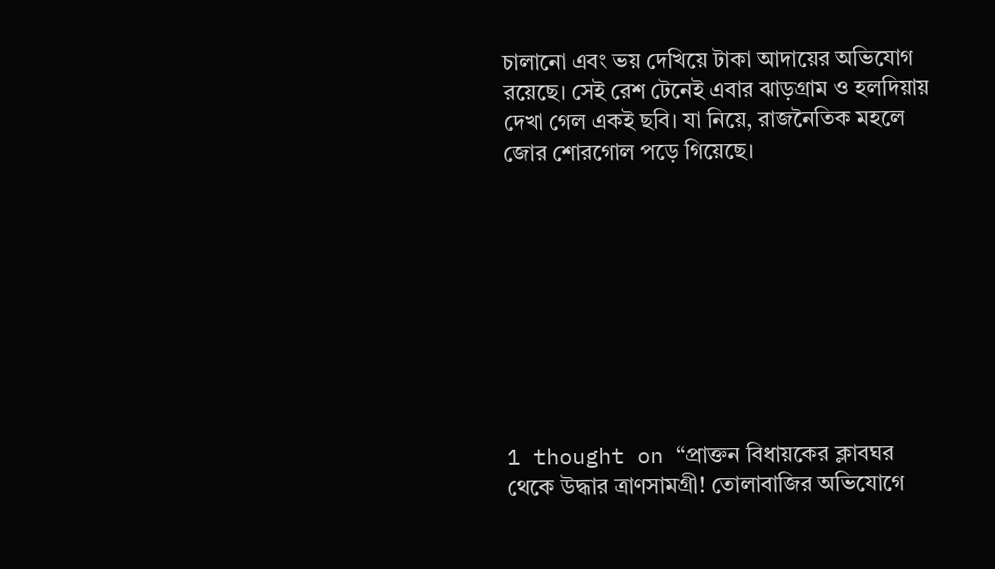চালানো এবং ভয় দেখিয়ে টাকা আদায়ের অভিযোগ রয়েছে। সেই রেশ টেনেই এবার ঝাড়গ্রাম ও হলদিয়ায় দেখা গেল একই ছবি। যা নিয়ে, রাজনৈতিক মহলে জোর শোরগোল পড়ে গিয়েছে।









1 thought on “প্রাক্তন বিধায়কের ক্লাবঘর থেকে উদ্ধার ত্রাণসামগ্রী! তোলাবাজির অভিযোগে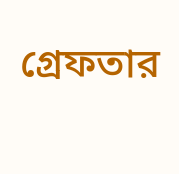গ্রেফতার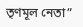তৃণমূল নেতা”